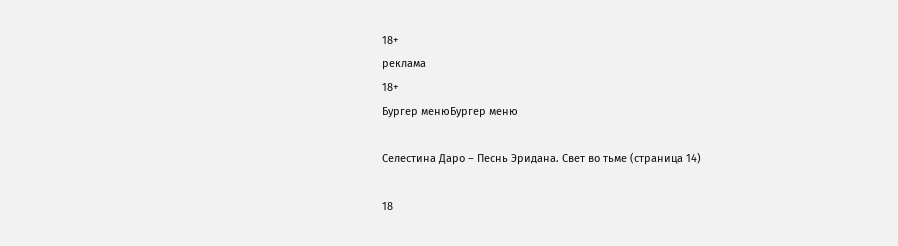18+
реклама
18+
Бургер менюБургер меню

Селестина Даро – Песнь Эридана. Свет во тьме (страница 14)

18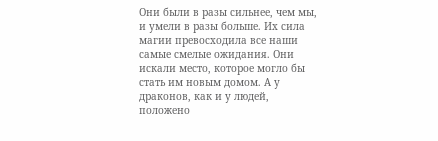Они были в разы сильнее, чем мы, и умели в разы больше. Их сила магии превосходила все наши самые смелые ожидания. Они искали место, которое могло бы стать им новым домом. А у драконов, как и у людей, положено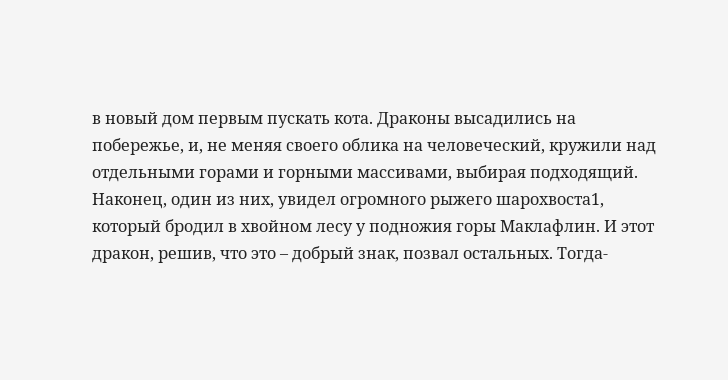в новый дом первым пускать кота. Драконы высадились на побережье, и, не меняя своего облика на человеческий, кружили над отдельными горами и горными массивами, выбирая подходящий. Наконец, один из них, увидел огромного рыжего шарохвоста1, который бродил в хвойном лесу у подножия горы Маклафлин. И этот дракон, решив, что это – добрый знак, позвал остальных. Тогда-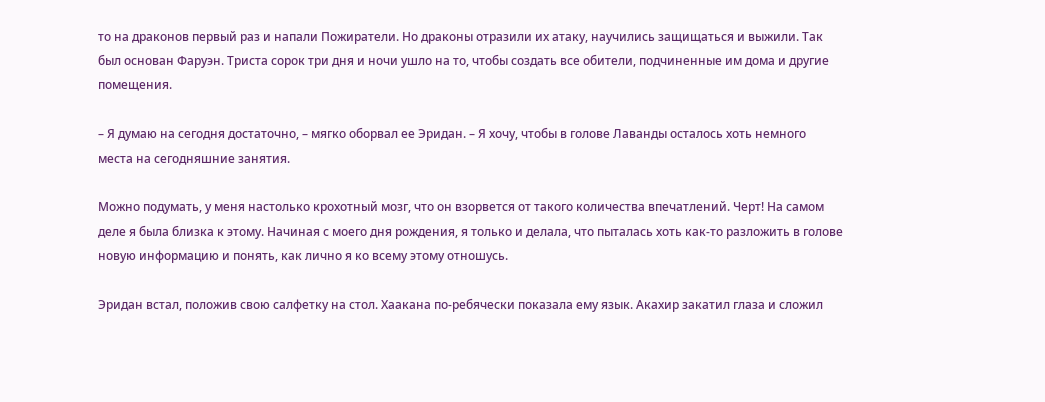то на драконов первый раз и напали Пожиратели. Но драконы отразили их атаку, научились защищаться и выжили. Так был основан Фаруэн. Триста сорок три дня и ночи ушло на то, чтобы создать все обители, подчиненные им дома и другие помещения.

– Я думаю на сегодня достаточно, – мягко оборвал ее Эридан. – Я хочу, чтобы в голове Лаванды осталось хоть немного места на сегодняшние занятия.

Можно подумать, у меня настолько крохотный мозг, что он взорвется от такого количества впечатлений. Черт! На самом деле я была близка к этому. Начиная с моего дня рождения, я только и делала, что пыталась хоть как-то разложить в голове новую информацию и понять, как лично я ко всему этому отношусь.

Эридан встал, положив свою салфетку на стол. Хаакана по-ребячески показала ему язык. Акахир закатил глаза и сложил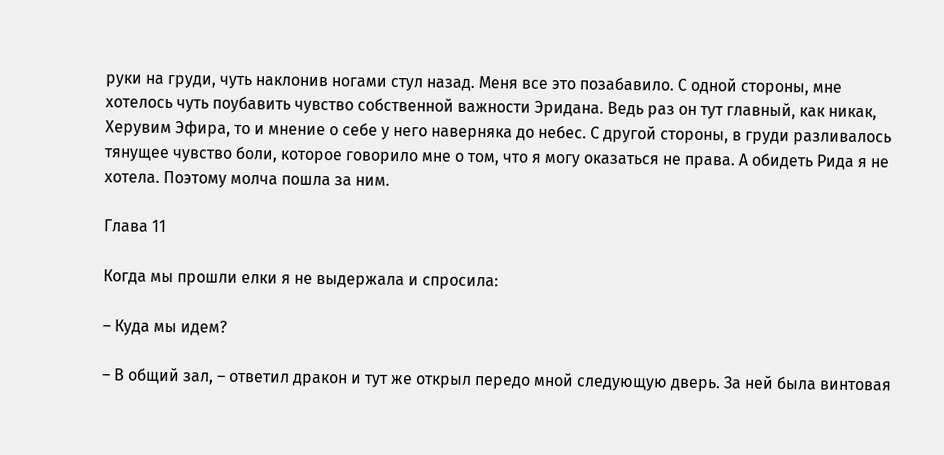руки на груди, чуть наклонив ногами стул назад. Меня все это позабавило. С одной стороны, мне хотелось чуть поубавить чувство собственной важности Эридана. Ведь раз он тут главный, как никак, Херувим Эфира, то и мнение о себе у него наверняка до небес. С другой стороны, в груди разливалось тянущее чувство боли, которое говорило мне о том, что я могу оказаться не права. А обидеть Рида я не хотела. Поэтому молча пошла за ним.

Глава 11

Когда мы прошли елки я не выдержала и спросила:

– Куда мы идем?

– В общий зал, – ответил дракон и тут же открыл передо мной следующую дверь. За ней была винтовая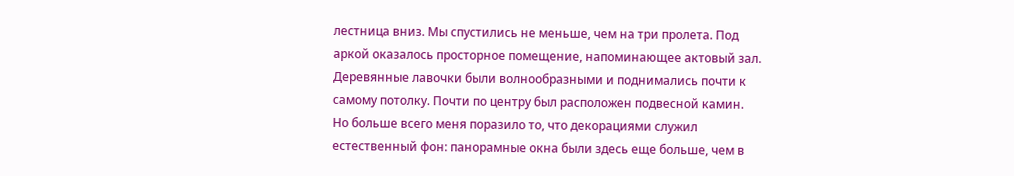лестница вниз. Мы спустились не меньше, чем на три пролета. Под аркой оказалось просторное помещение, напоминающее актовый зал. Деревянные лавочки были волнообразными и поднимались почти к самому потолку. Почти по центру был расположен подвесной камин. Но больше всего меня поразило то, что декорациями служил естественный фон: панорамные окна были здесь еще больше, чем в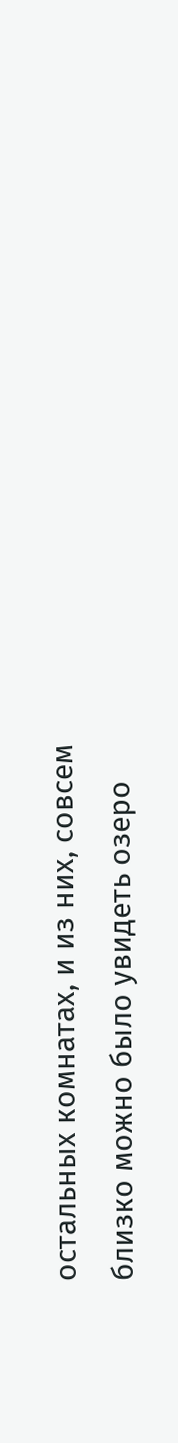остальных комнатах, и из них, совсем близко можно было увидеть озеро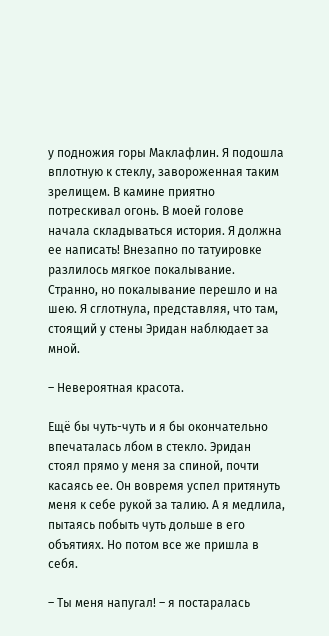у подножия горы Маклафлин. Я подошла вплотную к стеклу, завороженная таким зрелищем. В камине приятно потрескивал огонь. В моей голове начала складываться история. Я должна ее написать! Внезапно по татуировке разлилось мягкое покалывание. Странно, но покалывание перешло и на шею. Я сглотнула, представляя, что там, стоящий у стены Эридан наблюдает за мной.

– Невероятная красота.

Ещё бы чуть-чуть и я бы окончательно впечаталась лбом в стекло. Эридан стоял прямо у меня за спиной, почти касаясь ее. Он вовремя успел притянуть меня к себе рукой за талию. А я медлила, пытаясь побыть чуть дольше в его объятиях. Но потом все же пришла в себя.

– Ты меня напугал! – я постаралась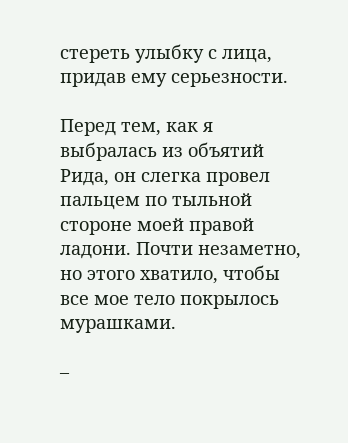стереть улыбку с лица, придав ему серьезности.

Перед тем, как я выбралась из объятий Рида, он слегка провел пальцем по тыльной стороне моей правой ладони. Почти незаметно, но этого хватило, чтобы все мое тело покрылось мурашками.

–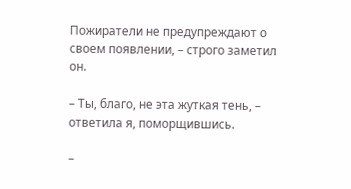Пожиратели не предупреждают о своем появлении, – строго заметил он.

– Ты, благо, не эта жуткая тень, – ответила я, поморщившись.

–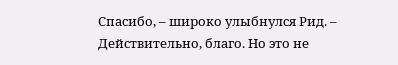Спасибо, – широко улыбнулся Рид. – Действительно, благо. Но это не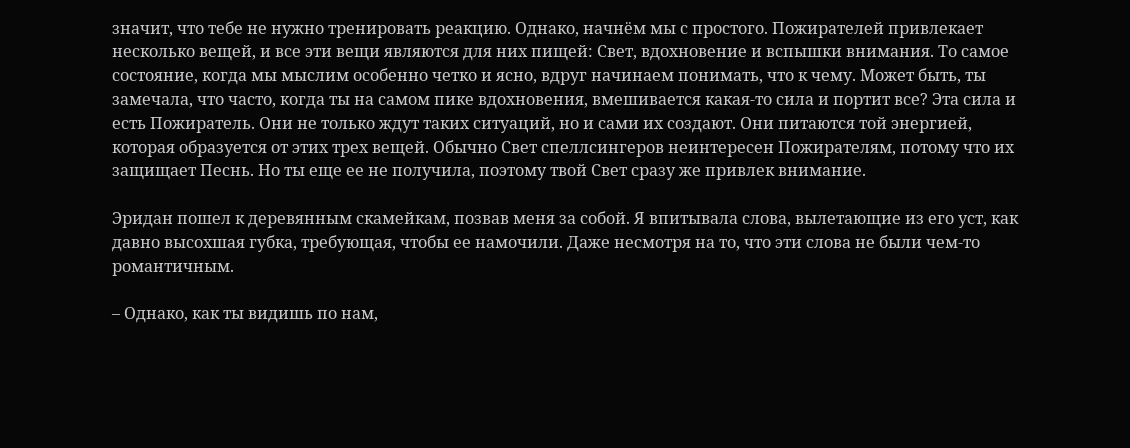значит, что тебе не нужно тренировать реакцию. Однако, начнём мы с простого. Пожирателей привлекает несколько вещей, и все эти вещи являются для них пищей: Свет, вдохновение и вспышки внимания. То самое состояние, когда мы мыслим особенно четко и ясно, вдруг начинаем понимать, что к чему. Может быть, ты замечала, что часто, когда ты на самом пике вдохновения, вмешивается какая-то сила и портит все? Эта сила и есть Пожиратель. Они не только ждут таких ситуаций, но и сами их создают. Они питаются той энергией, которая образуется от этих трех вещей. Обычно Свет спеллсингеров неинтересен Пожирателям, потому что их защищает Песнь. Но ты еще ее не получила, поэтому твой Свет сразу же привлек внимание.

Эридан пошел к деревянным скамейкам, позвав меня за собой. Я впитывала слова, вылетающие из его уст, как давно высохшая губка, требующая, чтобы ее намочили. Даже несмотря на то, что эти слова не были чем-то романтичным.

– Однако, как ты видишь по нам,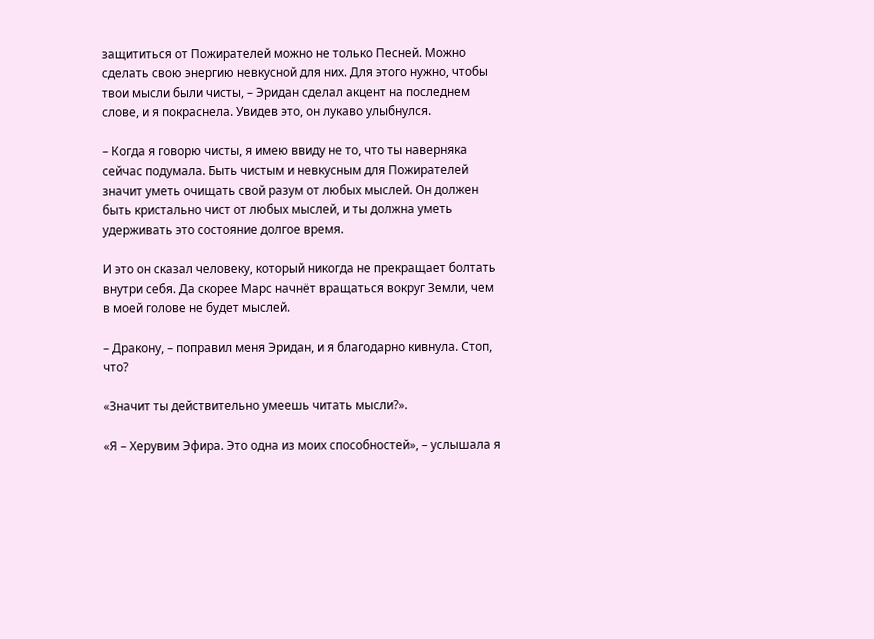защититься от Пожирателей можно не только Песней. Можно сделать свою энергию невкусной для них. Для этого нужно, чтобы твои мысли были чисты, – Эридан сделал акцент на последнем слове, и я покраснела. Увидев это, он лукаво улыбнулся.

– Когда я говорю чисты, я имею ввиду не то, что ты наверняка сейчас подумала. Быть чистым и невкусным для Пожирателей значит уметь очищать свой разум от любых мыслей. Он должен быть кристально чист от любых мыслей, и ты должна уметь удерживать это состояние долгое время.

И это он сказал человеку, который никогда не прекращает болтать внутри себя. Да скорее Марс начнёт вращаться вокруг Земли, чем в моей голове не будет мыслей.

– Дракону, – поправил меня Эридан, и я благодарно кивнула. Стоп, что?

«Значит ты действительно умеешь читать мысли?».

«Я – Херувим Эфира. Это одна из моих способностей», – услышала я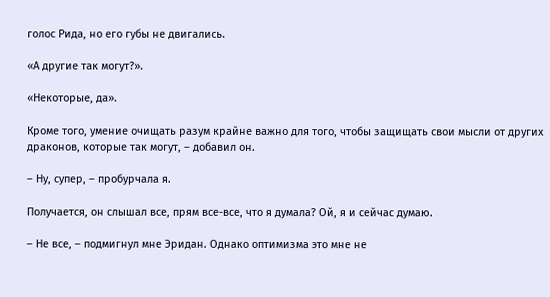голос Рида, но его губы не двигались.

«А другие так могут?».

«Некоторые, да».

Кроме того, умение очищать разум крайне важно для того, чтобы защищать свои мысли от других драконов, которые так могут, – добавил он.

– Ну, супер, – пробурчала я.

Получается, он слышал все, прям все-все, что я думала? Ой, я и сейчас думаю.

– Не все, – подмигнул мне Эридан. Однако оптимизма это мне не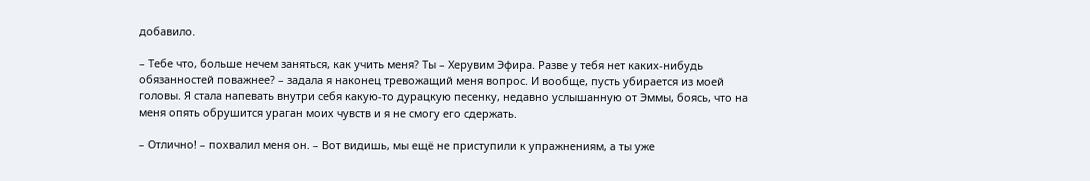добавило.

– Тебе что, больше нечем заняться, как учить меня? Ты – Херувим Эфира. Разве у тебя нет каких-нибудь обязанностей поважнее? – задала я наконец тревожащий меня вопрос. И вообще, пусть убирается из моей головы. Я стала напевать внутри себя какую-то дурацкую песенку, недавно услышанную от Эммы, боясь, что на меня опять обрушится ураган моих чувств и я не смогу его сдержать.

– Отлично! – похвалил меня он. – Вот видишь, мы ещё не приступили к упражнениям, а ты уже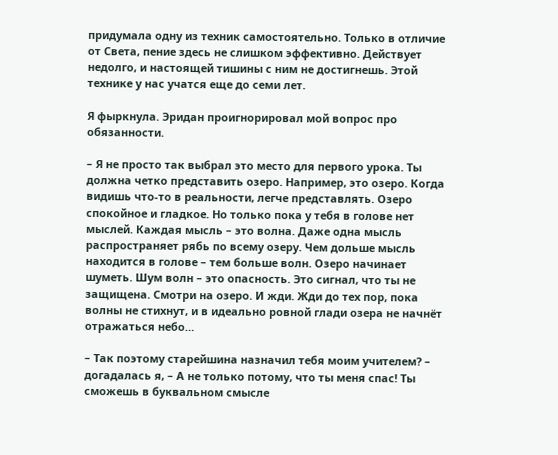придумала одну из техник самостоятельно. Только в отличие от Света, пение здесь не слишком эффективно. Действует недолго, и настоящей тишины с ним не достигнешь. Этой технике у нас учатся еще до семи лет.

Я фыркнула. Эридан проигнорировал мой вопрос про обязанности.

– Я не просто так выбрал это место для первого урока. Ты должна четко представить озеро. Например, это озеро. Когда видишь что-то в реальности, легче представлять. Озеро спокойное и гладкое. Но только пока у тебя в голове нет мыслей. Каждая мысль – это волна. Даже одна мысль распространяет рябь по всему озеру. Чем дольше мысль находится в голове – тем больше волн. Озеро начинает шуметь. Шум волн – это опасность. Это сигнал, что ты не защищена. Смотри на озеро. И жди. Жди до тех пор, пока волны не стихнут, и в идеально ровной глади озера не начнёт отражаться небо…

– Так поэтому старейшина назначил тебя моим учителем? – догадалась я, – А не только потому, что ты меня спас! Ты сможешь в буквальном смысле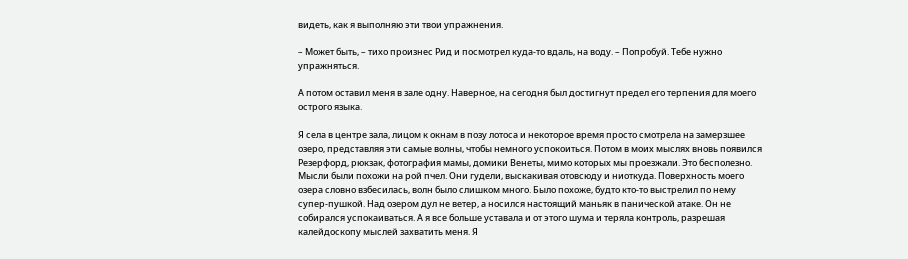видеть, как я выполняю эти твои упражнения.

– Может быть, – тихо произнес Рид и посмотрел куда-то вдаль, на воду. – Попробуй. Тебе нужно упражняться.

А потом оставил меня в зале одну. Наверное, на сегодня был достигнут предел его терпения для моего острого языка.

Я села в центре зала, лицом к окнам в позу лотоса и некоторое время просто смотрела на замерзшее озеро, представляя эти самые волны, чтобы немного успокоиться. Потом в моих мыслях вновь появился Резерфорд, рюкзак, фотография мамы, домики Венеты, мимо которых мы проезжали. Это бесполезно. Мысли были похожи на рой пчел. Они гудели, выскакивая отовсюду и ниоткуда. Поверхность моего озера словно взбесилась, волн было слишком много. Было похоже, будто кто-то выстрелил по нему супер-пушкой. Над озером дул не ветер, а носился настоящий маньяк в панической атаке. Он не собирался успокаиваться. А я все больше уставала и от этого шума и теряла контроль, разрешая калейдоскопу мыслей захватить меня. Я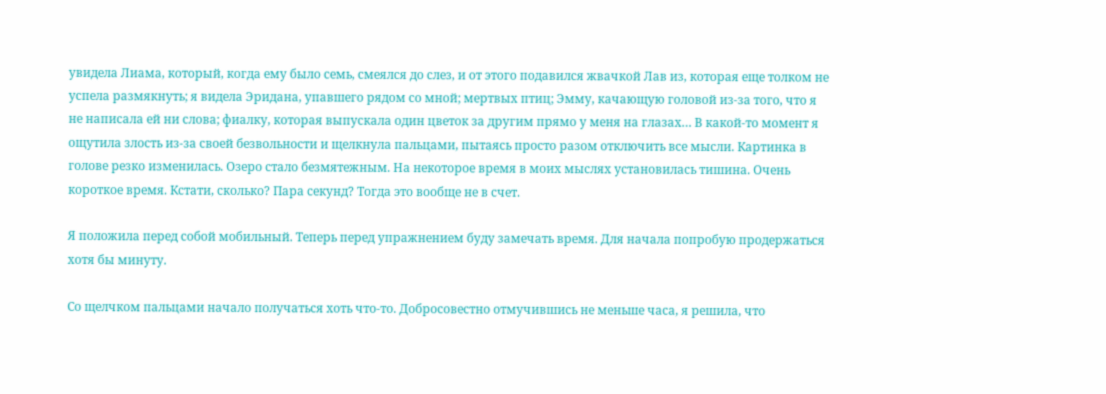увидела Лиама, который, когда ему было семь, смеялся до слез, и от этого подавился жвачкой Лав из, которая еще толком не успела размякнуть; я видела Эридана, упавшего рядом со мной; мертвых птиц; Эмму, качающую головой из-за того, что я не написала ей ни слова; фиалку, которая выпускала один цветок за другим прямо у меня на глазах… В какой-то момент я ощутила злость из-за своей безвольности и щелкнула пальцами, пытаясь просто разом отключить все мысли. Картинка в голове резко изменилась. Озеро стало безмятежным. На некоторое время в моих мыслях установилась тишина. Очень короткое время. Кстати, сколько? Пара секунд? Тогда это вообще не в счет.

Я положила перед собой мобильный. Теперь перед упражнением буду замечать время. Для начала попробую продержаться хотя бы минуту.

Со щелчком пальцами начало получаться хоть что-то. Добросовестно отмучившись не меньше часа, я решила, что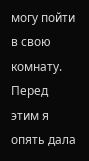могу пойти в свою комнату. Перед этим я опять дала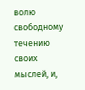волю свободному течению своих мыслей, и,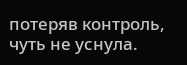потеряв контроль, чуть не уснула.